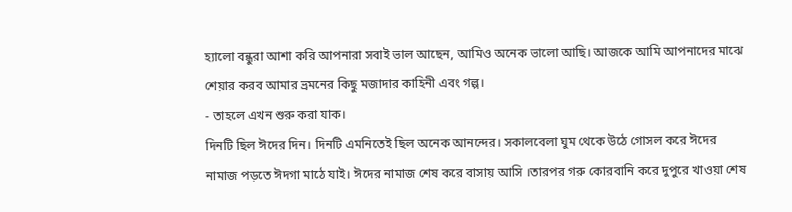হ্যালো বন্ধুরা আশা করি আপনারা সবাই ভাল আছেন, আমিও অনেক ভালো আছি। আজকে আমি আপনাদের মাঝে শেয়ার করব আমার ভ্রমনের কিছু মজাদার কাহিনী এবং গল্প।
- তাহলে এখন শুরু করা যাক।
দিনটি ছিল ঈদের দিন। দিনটি এমনিতেই ছিল অনেক আনন্দের। সকালবেলা ঘুম থেকে উঠে গোসল করে ঈদের নামাজ পড়তে ঈদগা মাঠে যাই। ঈদের নামাজ শেষ করে বাসায় আসি ।তারপর গরু কোরবানি করে দুপুরে খাওয়া শেষ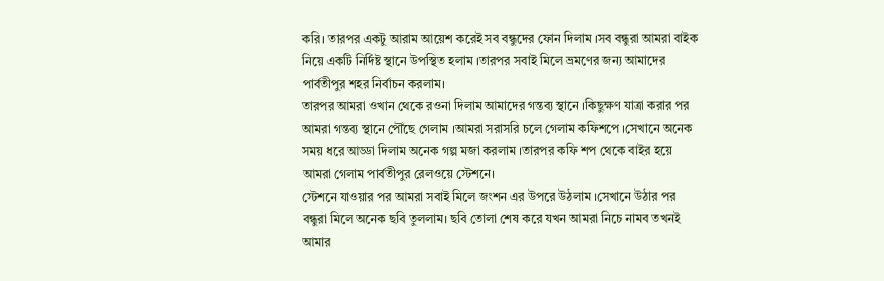করি। তারপর একটু আরাম আয়েশ করেই সব বন্ধুদের ফোন দিলাম ।সব বন্ধুরা আমরা বাইক নিয়ে একটি নির্দিষ্ট স্থানে উপস্থিত হলাম ।তারপর সবাই মিলে ভ্রমণের জন্য আমাদের পার্বতীপুর শহর নির্বাচন করলাম।
তারপর আমরা ওখান থেকে রওনা দিলাম আমাদের গন্তব্য স্থানে ।কিছুক্ষণ যাত্রা করার পর আমরা গন্তব্য স্থানে পৌঁছে গেলাম ।আমরা সরাসরি চলে গেলাম কফিশপে ।সেখানে অনেক সময় ধরে আড্ডা দিলাম অনেক গল্প মজা করলাম ।তারপর কফি শপ থেকে বাইর হয়ে আমরা গেলাম পার্বতীপুর রেলওয়ে স্টেশনে।
স্টেশনে যাওয়ার পর আমরা সবাই মিলে জংশন এর উপরে উঠলাম ।সেখানে উঠার পর বন্ধুরা মিলে অনেক ছবি তুললাম। ছবি তোলা শেষ করে যখন আমরা নিচে নামব তখনই আমার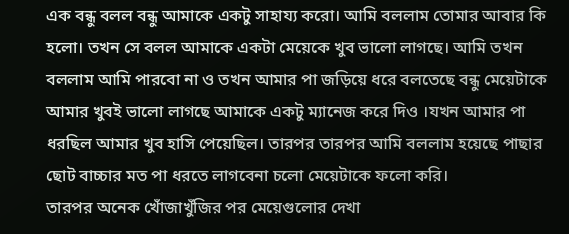এক বন্ধু বলল বন্ধু আমাকে একটু সাহায্য করো। আমি বললাম তোমার আবার কি হলো। তখন সে বলল আমাকে একটা মেয়েকে খুব ভালো লাগছে। আমি তখন বললাম আমি পারবো না ও তখন আমার পা জড়িয়ে ধরে বলতেছে বন্ধু মেয়েটাকে আমার খুবই ভালো লাগছে আমাকে একটু ম্যানেজ করে দিও ।যখন আমার পা ধরছিল আমার খুব হাসি পেয়েছিল। তারপর তারপর আমি বললাম হয়েছে পাছার ছোট বাচ্চার মত পা ধরতে লাগবেনা চলো মেয়েটাকে ফলো করি।
তারপর অনেক খোঁজাখুঁজির পর মেয়েগুলোর দেখা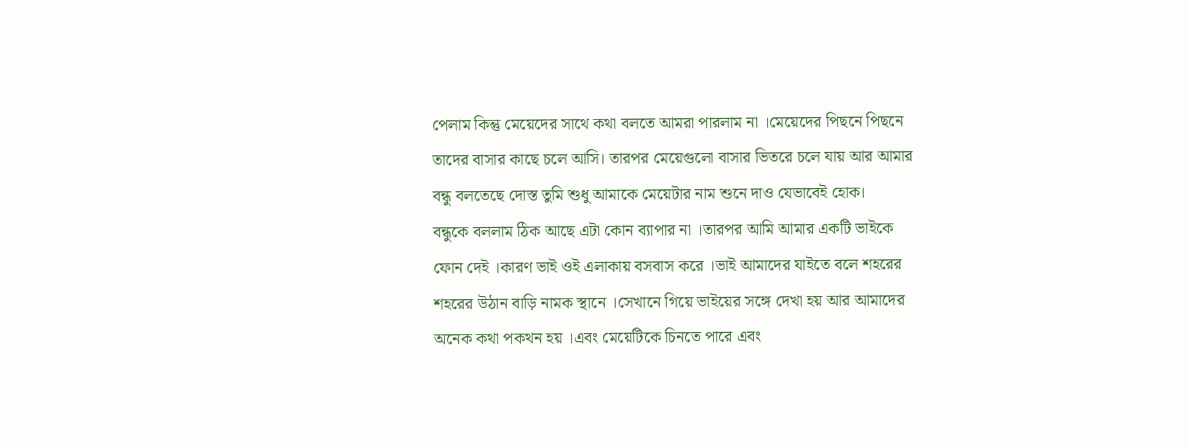পেলাম কিন্তু মেয়েদের সাথে কথা বলতে আমরা পারলাম না ।মেয়েদের পিছনে পিছনে তাদের বাসার কাছে চলে আসি। তারপর মেয়েগুলো বাসার ভিতরে চলে যায় আর আমার বন্ধু বলতেছে দোস্ত তুমি শুধু আমাকে মেয়েটার নাম শুনে দাও যেভাবেই হোক।
বন্ধুকে বললাম ঠিক আছে এটা কোন ব্যাপার না ।তারপর আমি আমার একটি ভাইকে ফোন দেই ।কারণ ভাই ওই এলাকায় বসবাস করে ।ভাই আমাদের যাইতে বলে শহরের শহরের উঠান বাড়ি নামক স্থানে ।সেখানে গিয়ে ভাইয়ের সঙ্গে দেখা হয় আর আমাদের অনেক কথা পকথন হয় ।এবং মেয়েটিকে চিনতে পারে এবং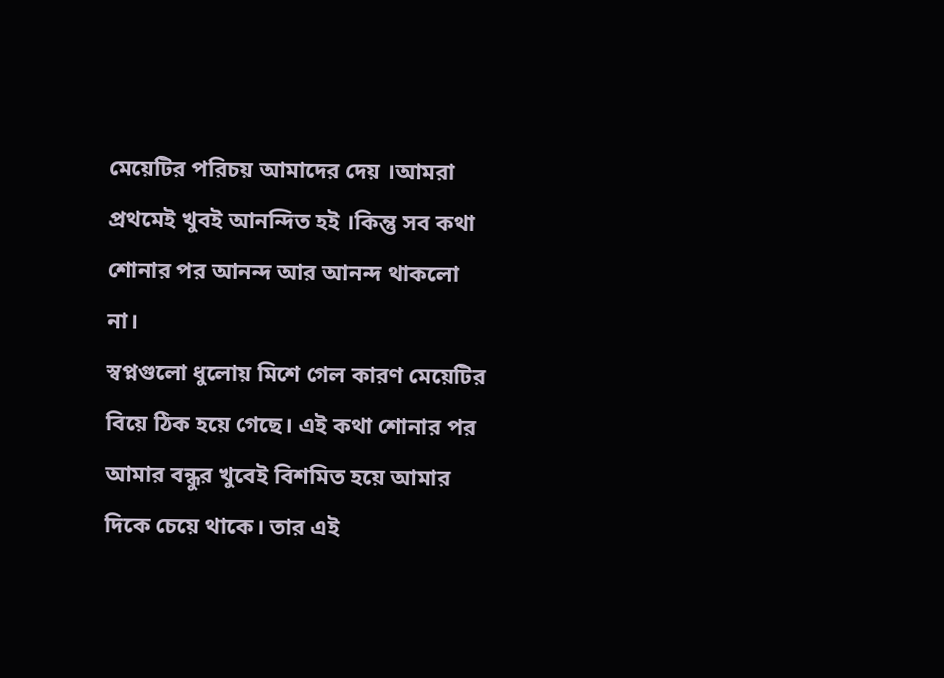মেয়েটির পরিচয় আমাদের দেয় ।আমরা প্রথমেই খুবই আনন্দিত হই ।কিন্তু সব কথা শোনার পর আনন্দ আর আনন্দ থাকলো না।
স্বপ্নগুলো ধুলোয় মিশে গেল কারণ মেয়েটির বিয়ে ঠিক হয়ে গেছে। এই কথা শোনার পর আমার বন্ধুর খুবেই বিশমিত হয়ে আমার দিকে চেয়ে থাকে। তার এই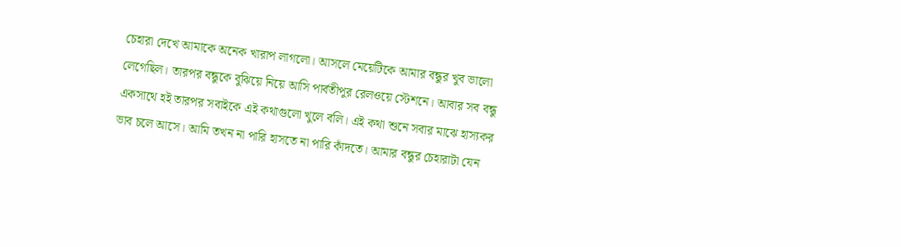চেহারা দেখে আমাকে অনেক খারাপ লাগলো। আসলে মেয়েটিকে আমার বন্ধুর খুব ভালো লেগেছিল। তারপর বন্ধুকে বুঝিয়ে নিয়ে আসি পার্বতীপুর রেলওয়ে স্টেশনে। আবার সব বন্ধু একসাথে হই তারপর সবাইকে এই কথাগুলো খুলে বলি। এই কথা শুনে সবার মাঝে হাস্যকর ভাব চলে আসে। আমি তখন না পারি হাসতে না পারি কাঁদতে। আমার বন্ধুর চেহারাটা যেন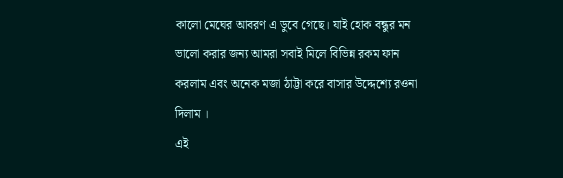কালো মেঘের আবরণ এ ডুবে গেছে। যাই হোক বন্ধুর মন ভালো করার জন্য আমরা সবাই মিলে বিভিন্ন রকম ফান করলাম এবং অনেক মজা ঠাট্টা করে বাসার উদ্দেশ্যে রওনা দিলাম ।
এই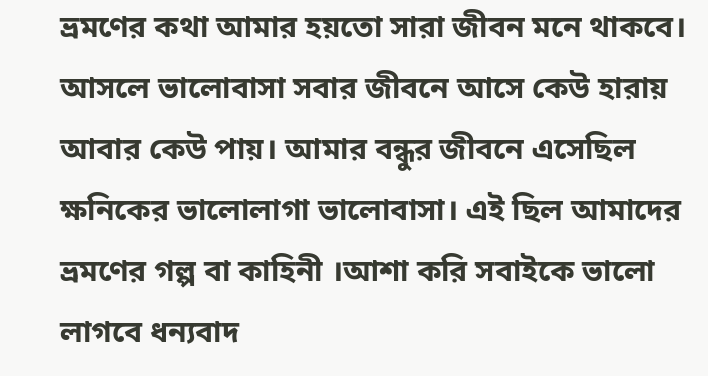ভ্রমণের কথা আমার হয়তো সারা জীবন মনে থাকবে। আসলে ভালোবাসা সবার জীবনে আসে কেউ হারায় আবার কেউ পায়। আমার বন্ধুর জীবনে এসেছিল ক্ষনিকের ভালোলাগা ভালোবাসা। এই ছিল আমাদের ভ্রমণের গল্প বা কাহিনী ।আশা করি সবাইকে ভালো লাগবে ধন্যবাদ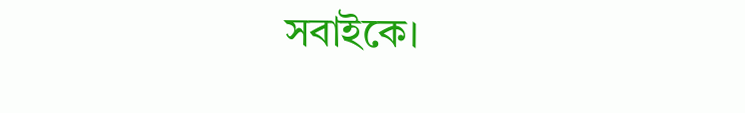সবাইকে।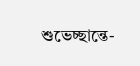শুভেচ্ছান্তে-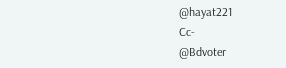@hayat221
Cc-
@Bdvoter